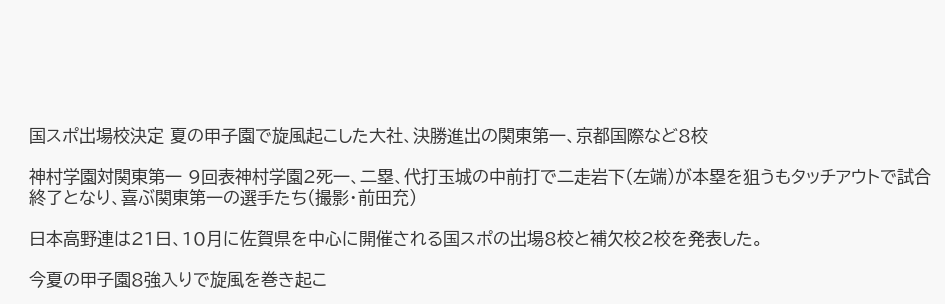国スポ出場校決定 夏の甲子園で旋風起こした大社、決勝進出の関東第一、京都国際など8校

神村学園対関東第一 9回表神村学園2死一、二塁、代打玉城の中前打で二走岩下(左端)が本塁を狙うもタッチアウトで試合終了となり、喜ぶ関東第一の選手たち(撮影・前田充)

日本高野連は21日、10月に佐賀県を中心に開催される国スポの出場8校と補欠校2校を発表した。

今夏の甲子園8強入りで旋風を巻き起こ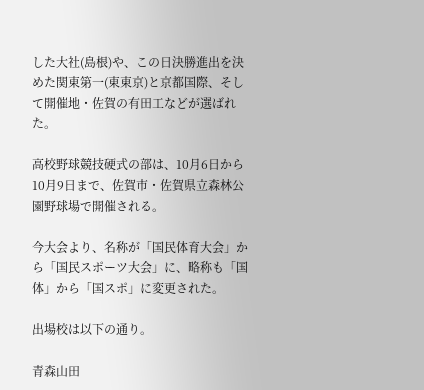した大社(島根)や、この日決勝進出を決めた関東第一(東東京)と京都国際、そして開催地・佐賀の有田工などが選ばれた。

高校野球競技硬式の部は、10月6日から10月9日まで、佐賀市・佐賀県立森林公園野球場で開催される。

今大会より、名称が「国民体育大会」から「国民スポーツ大会」に、略称も「国体」から「国スポ」に変更された。

出場校は以下の通り。

青森山田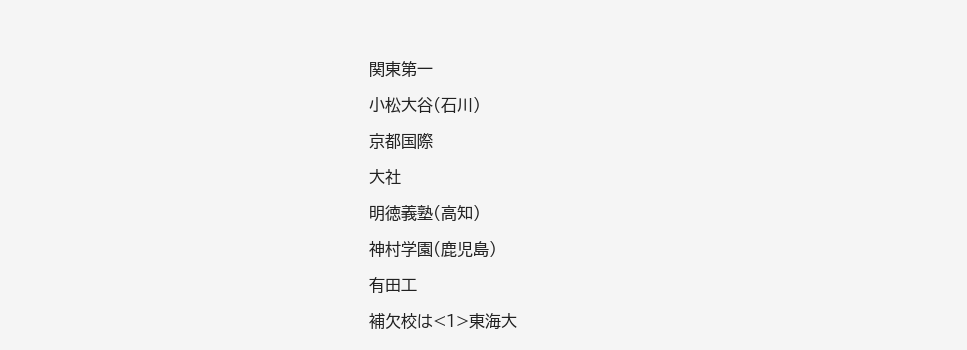関東第一

小松大谷(石川)

京都国際

大社

明徳義塾(高知)

神村学園(鹿児島)

有田工

補欠校は<1>東海大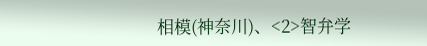相模(神奈川)、<2>智弁学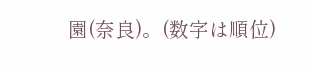園(奈良)。(数字は順位)